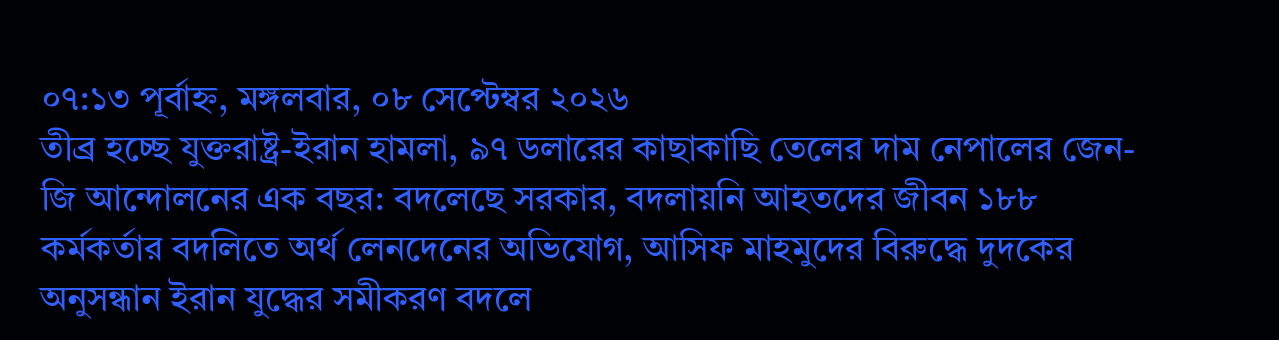০৭:১৩ পূর্বাহ্ন, মঙ্গলবার, ০৮ সেপ্টেম্বর ২০২৬
তীব্র হচ্ছে যুক্তরাষ্ট্র-ইরান হামলা, ৯৭ ডলারের কাছাকাছি তেলের দাম নেপালের জেন-জি আন্দোলনের এক বছর: বদলেছে সরকার, বদলায়নি আহতদের জীবন ১৮৮ কর্মকর্তার বদলিতে অর্থ লেনদেনের অভিযোগ, আসিফ মাহমুদের বিরুদ্ধে দুদকের অনুসন্ধান ইরান যুদ্ধের সমীকরণ বদলে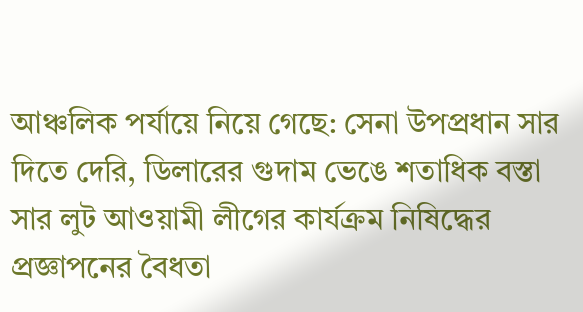আঞ্চলিক পর্যায়ে নিয়ে গেছে: সেনা উপপ্রধান সার দিতে দেরি, ডিলারের গুদাম ভেঙে শতাধিক বস্তা সার লুট আওয়ামী লীগের কার্যক্রম নিষিদ্ধের প্রজ্ঞাপনের বৈধতা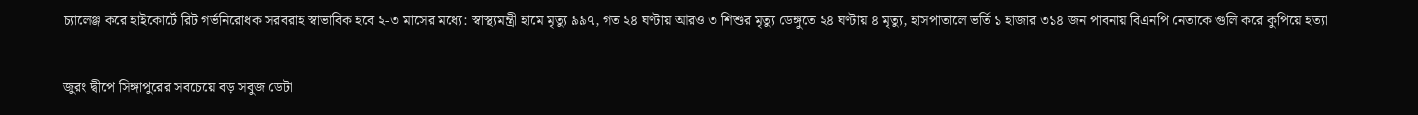চ্যালেঞ্জ করে হাইকোর্টে রিট গর্ভনিরোধক সরবরাহ স্বাভাবিক হবে ২-৩ মাসের মধ্যে: স্বাস্থ্যমন্ত্রী হামে মৃত্যু ৯৯৭, গত ২৪ ঘণ্টায় আরও ৩ শিশুর মৃত্যু ডেঙ্গুতে ২৪ ঘণ্টায় ৪ মৃত্যু, হাসপাতালে ভর্তি ১ হাজার ৩১৪ জন পাবনায় বিএনপি নেতাকে গুলি করে কুপিয়ে হত্যা

জুরং দ্বীপে সিঙ্গাপুরের সবচেয়ে বড় সবুজ ডেটা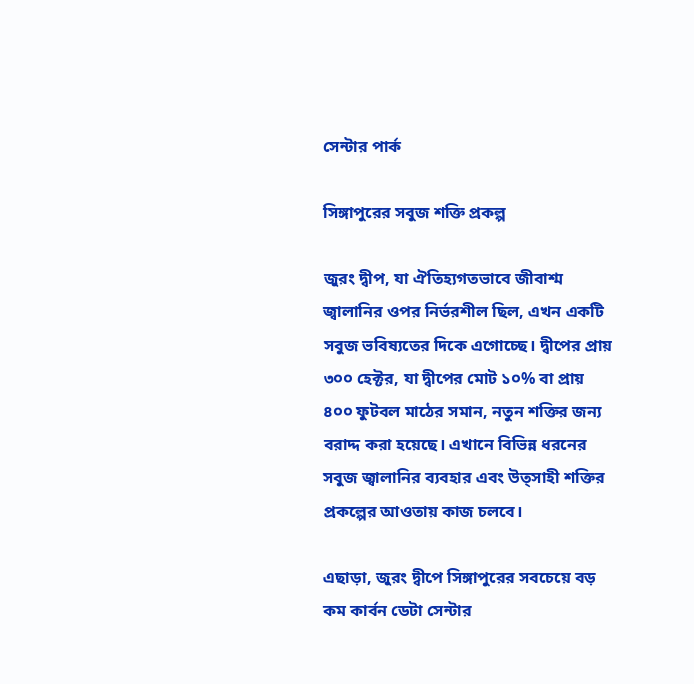সেন্টার পার্ক

সিঙ্গাপুরের সবুজ শক্তি প্রকল্প

জুরং দ্বীপ, যা ঐতিহ্যগতভাবে জীবাশ্ম জ্বালানির ওপর নির্ভরশীল ছিল, এখন একটি সবুজ ভবিষ্যতের দিকে এগোচ্ছে। দ্বীপের প্রায় ৩০০ হেক্টর, যা দ্বীপের মোট ১০% বা প্রায় ৪০০ ফুটবল মাঠের সমান, নতুন শক্তির জন্য বরাদ্দ করা হয়েছে। এখানে বিভিন্ন ধরনের সবুজ জ্বালানির ব্যবহার এবং উত্সাহী শক্তির প্রকল্পের আওতায় কাজ চলবে।

এছাড়া, জুরং দ্বীপে সিঙ্গাপুরের সবচেয়ে বড় কম কার্বন ডেটা সেন্টার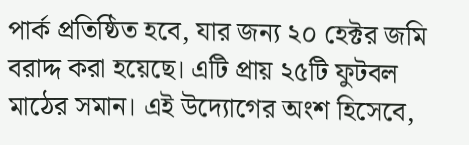পার্ক প্রতিষ্ঠিত হবে, যার জন্য ২০ হেক্টর জমি বরাদ্দ করা হয়েছে। এটি প্রায় ২৫টি ফুটবল মাঠের সমান। এই উদ্যোগের অংশ হিসেবে,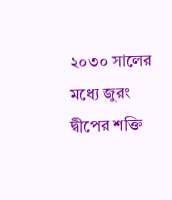২০৩০ সালের মধ্যে জুরং দ্বীপের শক্তি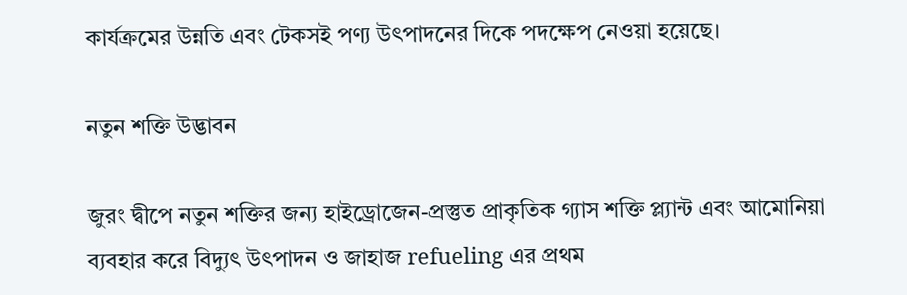কার্যক্রমের উন্নতি এবং টেকসই পণ্য উৎপাদনের দিকে পদক্ষেপ নেওয়া হয়েছে।

নতুন শক্তি উদ্ভাবন

জুরং দ্বীপে নতুন শক্তির জন্য হাইড্রোজেন-প্রস্তুত প্রাকৃতিক গ্যাস শক্তি প্ল্যান্ট এবং আমোনিয়া ব্যবহার করে বিদ্যুৎ উৎপাদন ও জাহাজ refueling এর প্রথম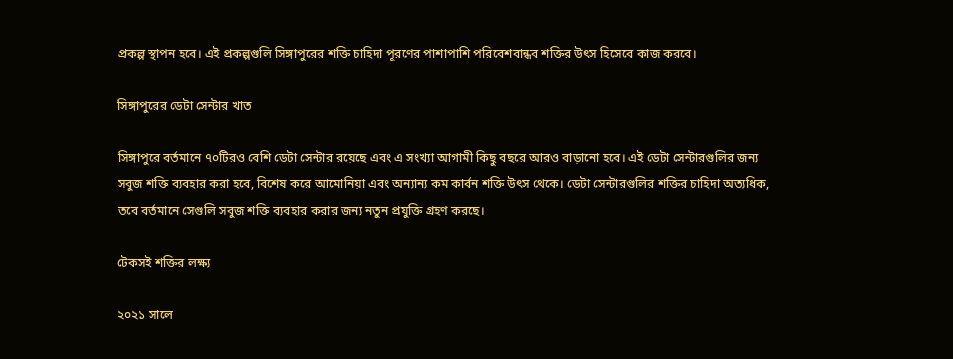প্রকল্প স্থাপন হবে। এই প্রকল্পগুলি সিঙ্গাপুরের শক্তি চাহিদা পূরণের পাশাপাশি পরিবেশবান্ধব শক্তির উৎস হিসেবে কাজ করবে।

সিঙ্গাপুরের ডেটা সেন্টার খাত

সিঙ্গাপুরে বর্তমানে ৭০টিরও বেশি ডেটা সেন্টার রয়েছে এবং এ সংখ্যা আগামী কিছু বছরে আরও বাড়ানো হবে। এই ডেটা সেন্টারগুলির জন্য সবুজ শক্তি ব্যবহার করা হবে, বিশেষ করে আমোনিয়া এবং অন্যান্য কম কার্বন শক্তি উৎস থেকে। ডেটা সেন্টারগুলির শক্তির চাহিদা অত্যধিক, তবে বর্তমানে সেগুলি সবুজ শক্তি ব্যবহার করার জন্য নতুন প্রযুক্তি গ্রহণ করছে।

টেকসই শক্তির লক্ষ্য

২০২১ সালে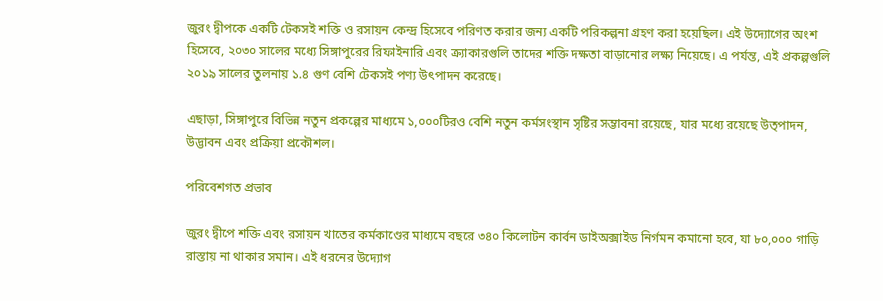জুরং দ্বীপকে একটি টেকসই শক্তি ও রসায়ন কেন্দ্র হিসেবে পরিণত করার জন্য একটি পরিকল্পনা গ্রহণ করা হয়েছিল। এই উদ্যোগের অংশ হিসেবে, ২০৩০ সালের মধ্যে সিঙ্গাপুরের রিফাইনারি এবং ক্র্যাকারগুলি তাদের শক্তি দক্ষতা বাড়ানোর লক্ষ্য নিয়েছে। এ পর্যন্ত, এই প্রকল্পগুলি ২০১৯ সালের তুলনায় ১.৪ গুণ বেশি টেকসই পণ্য উৎপাদন করেছে।

এছাড়া, সিঙ্গাপুরে বিভিন্ন নতুন প্রকল্পের মাধ্যমে ১,০০০টিরও বেশি নতুন কর্মসংস্থান সৃষ্টির সম্ভাবনা রয়েছে, যার মধ্যে রয়েছে উত্পাদন, উদ্ভাবন এবং প্রক্রিয়া প্রকৌশল।

পরিবেশগত প্রভাব

জুরং দ্বীপে শক্তি এবং রসায়ন খাতের কর্মকাণ্ডের মাধ্যমে বছরে ৩৪০ কিলোটন কার্বন ডাইঅক্সাইড নির্গমন কমানো হবে, যা ৮০,০০০ গাড়ি রাস্তায় না থাকার সমান। এই ধরনের উদ্যোগ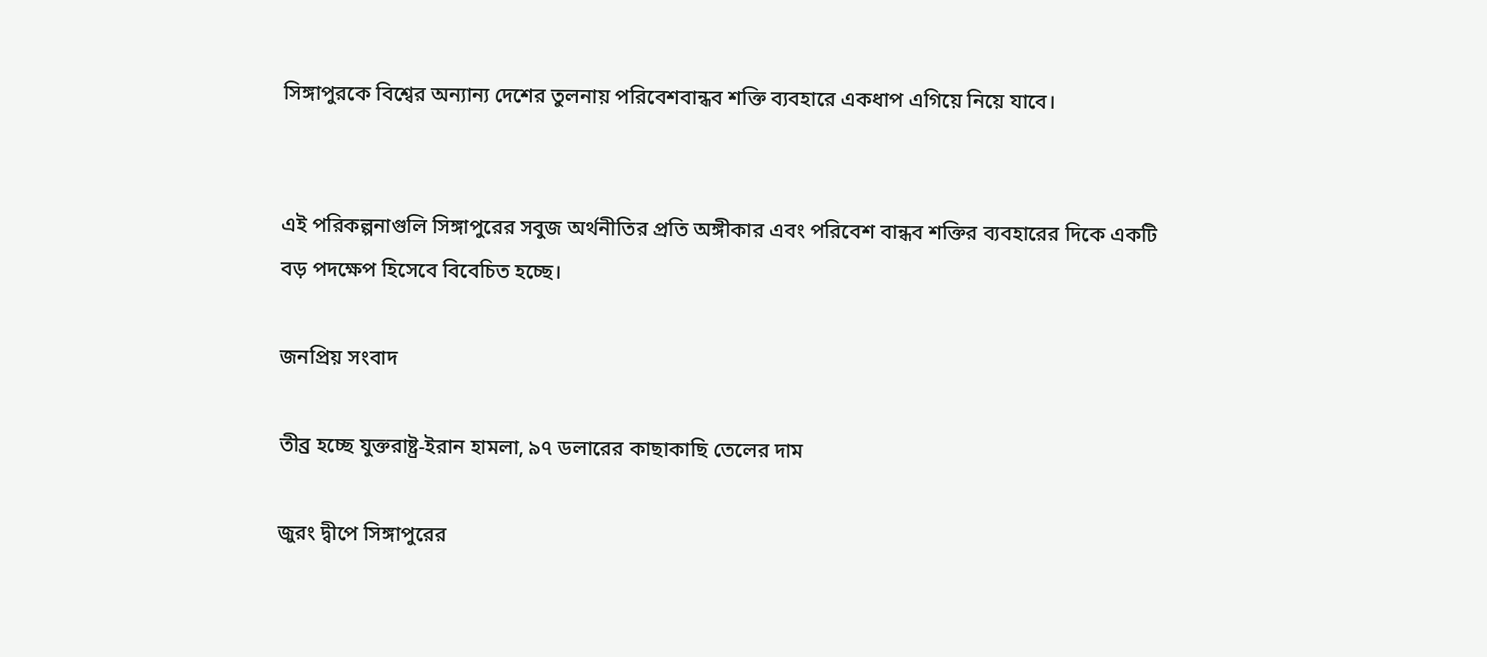সিঙ্গাপুরকে বিশ্বের অন্যান্য দেশের তুলনায় পরিবেশবান্ধব শক্তি ব্যবহারে একধাপ এগিয়ে নিয়ে যাবে।


এই পরিকল্পনাগুলি সিঙ্গাপুরের সবুজ অর্থনীতির প্রতি অঙ্গীকার এবং পরিবেশ বান্ধব শক্তির ব্যবহারের দিকে একটি বড় পদক্ষেপ হিসেবে বিবেচিত হচ্ছে।

জনপ্রিয় সংবাদ

তীব্র হচ্ছে যুক্তরাষ্ট্র-ইরান হামলা, ৯৭ ডলারের কাছাকাছি তেলের দাম

জুরং দ্বীপে সিঙ্গাপুরের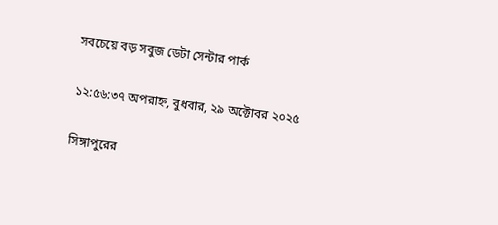সবচেয়ে বড় সবুজ ডেটা সেন্টার পার্ক

১২:৫৬:৩৭ অপরাহ্ন, বুধবার, ২৯ অক্টোবর ২০২৫

সিঙ্গাপুরের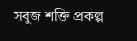সবুজ শক্তি প্রকল্প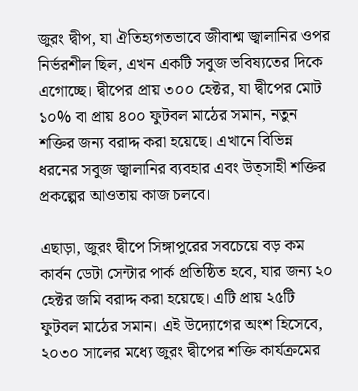জুরং দ্বীপ, যা ঐতিহ্যগতভাবে জীবাশ্ম জ্বালানির ওপর নির্ভরশীল ছিল, এখন একটি সবুজ ভবিষ্যতের দিকে এগোচ্ছে। দ্বীপের প্রায় ৩০০ হেক্টর, যা দ্বীপের মোট ১০% বা প্রায় ৪০০ ফুটবল মাঠের সমান, নতুন শক্তির জন্য বরাদ্দ করা হয়েছে। এখানে বিভিন্ন ধরনের সবুজ জ্বালানির ব্যবহার এবং উত্সাহী শক্তির প্রকল্পের আওতায় কাজ চলবে।

এছাড়া, জুরং দ্বীপে সিঙ্গাপুরের সবচেয়ে বড় কম কার্বন ডেটা সেন্টার পার্ক প্রতিষ্ঠিত হবে, যার জন্য ২০ হেক্টর জমি বরাদ্দ করা হয়েছে। এটি প্রায় ২৫টি ফুটবল মাঠের সমান। এই উদ্যোগের অংশ হিসেবে, ২০৩০ সালের মধ্যে জুরং দ্বীপের শক্তি কার্যক্রমের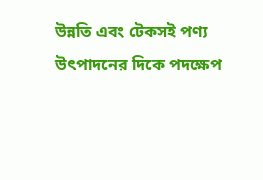উন্নতি এবং টেকসই পণ্য উৎপাদনের দিকে পদক্ষেপ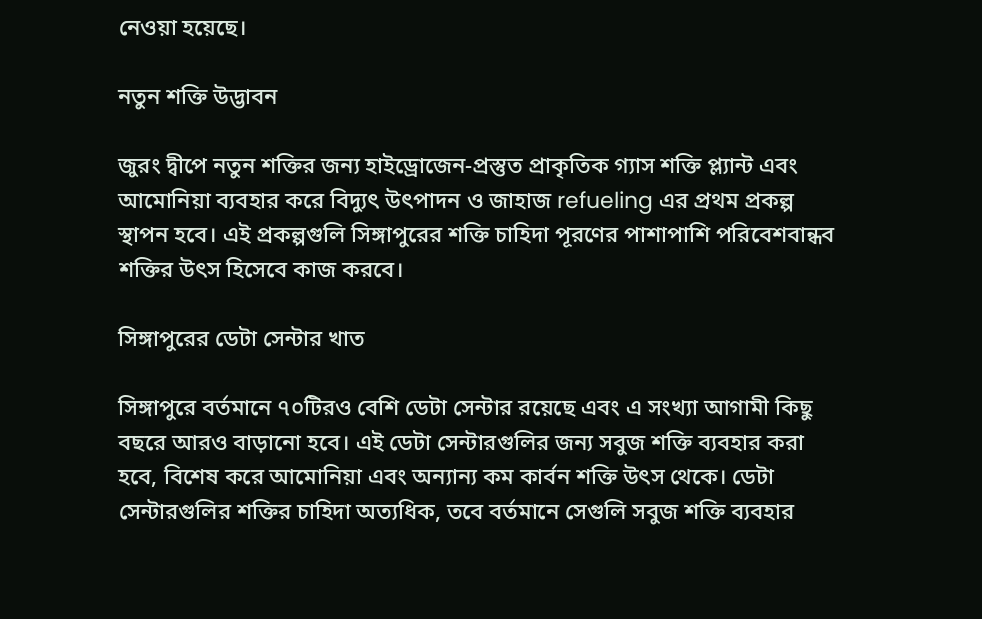নেওয়া হয়েছে।

নতুন শক্তি উদ্ভাবন

জুরং দ্বীপে নতুন শক্তির জন্য হাইড্রোজেন-প্রস্তুত প্রাকৃতিক গ্যাস শক্তি প্ল্যান্ট এবং আমোনিয়া ব্যবহার করে বিদ্যুৎ উৎপাদন ও জাহাজ refueling এর প্রথম প্রকল্প স্থাপন হবে। এই প্রকল্পগুলি সিঙ্গাপুরের শক্তি চাহিদা পূরণের পাশাপাশি পরিবেশবান্ধব শক্তির উৎস হিসেবে কাজ করবে।

সিঙ্গাপুরের ডেটা সেন্টার খাত

সিঙ্গাপুরে বর্তমানে ৭০টিরও বেশি ডেটা সেন্টার রয়েছে এবং এ সংখ্যা আগামী কিছু বছরে আরও বাড়ানো হবে। এই ডেটা সেন্টারগুলির জন্য সবুজ শক্তি ব্যবহার করা হবে, বিশেষ করে আমোনিয়া এবং অন্যান্য কম কার্বন শক্তি উৎস থেকে। ডেটা সেন্টারগুলির শক্তির চাহিদা অত্যধিক, তবে বর্তমানে সেগুলি সবুজ শক্তি ব্যবহার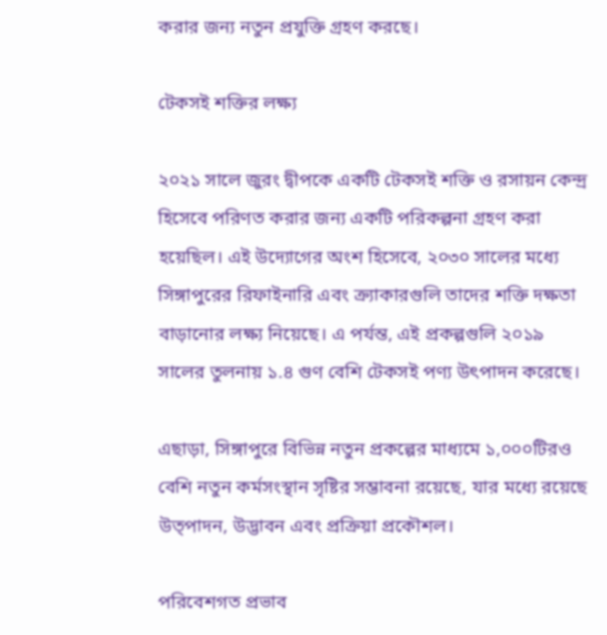করার জন্য নতুন প্রযুক্তি গ্রহণ করছে।

টেকসই শক্তির লক্ষ্য

২০২১ সালে জুরং দ্বীপকে একটি টেকসই শক্তি ও রসায়ন কেন্দ্র হিসেবে পরিণত করার জন্য একটি পরিকল্পনা গ্রহণ করা হয়েছিল। এই উদ্যোগের অংশ হিসেবে, ২০৩০ সালের মধ্যে সিঙ্গাপুরের রিফাইনারি এবং ক্র্যাকারগুলি তাদের শক্তি দক্ষতা বাড়ানোর লক্ষ্য নিয়েছে। এ পর্যন্ত, এই প্রকল্পগুলি ২০১৯ সালের তুলনায় ১.৪ গুণ বেশি টেকসই পণ্য উৎপাদন করেছে।

এছাড়া, সিঙ্গাপুরে বিভিন্ন নতুন প্রকল্পের মাধ্যমে ১,০০০টিরও বেশি নতুন কর্মসংস্থান সৃষ্টির সম্ভাবনা রয়েছে, যার মধ্যে রয়েছে উত্পাদন, উদ্ভাবন এবং প্রক্রিয়া প্রকৌশল।

পরিবেশগত প্রভাব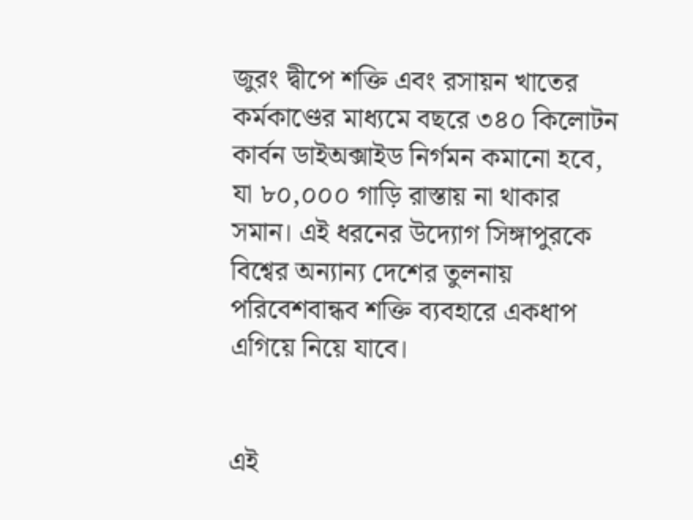জুরং দ্বীপে শক্তি এবং রসায়ন খাতের কর্মকাণ্ডের মাধ্যমে বছরে ৩৪০ কিলোটন কার্বন ডাইঅক্সাইড নির্গমন কমানো হবে, যা ৮০,০০০ গাড়ি রাস্তায় না থাকার সমান। এই ধরনের উদ্যোগ সিঙ্গাপুরকে বিশ্বের অন্যান্য দেশের তুলনায় পরিবেশবান্ধব শক্তি ব্যবহারে একধাপ এগিয়ে নিয়ে যাবে।


এই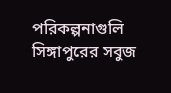পরিকল্পনাগুলি সিঙ্গাপুরের সবুজ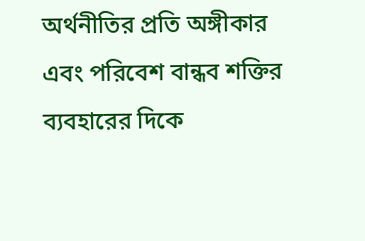অর্থনীতির প্রতি অঙ্গীকার এবং পরিবেশ বান্ধব শক্তির ব্যবহারের দিকে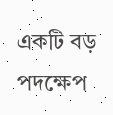একটি বড় পদক্ষেপ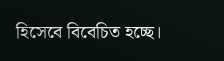হিসেবে বিবেচিত হচ্ছে।